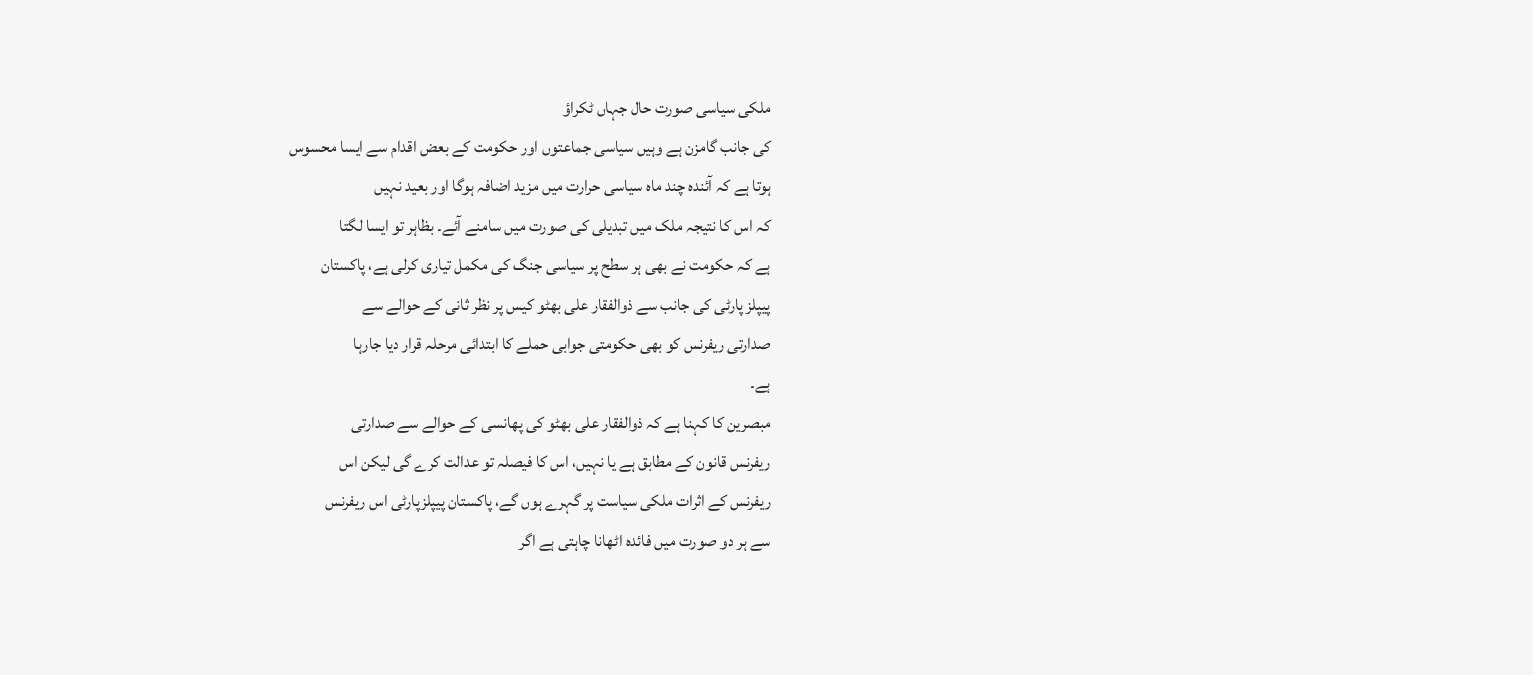ملکی سیاسی صورت حال جہاں ٹکراؤ
کی جانب گامزن ہے وہیں سیاسی جماعتوں اور حکومت کے بعض اقدام سے ایسا محسوس
ہوتا ہے کہ آئندہ چند ماہ سیاسی حرارت میں مزید اضافہ ہوگا اور بعید نہیں
کہ اس کا نتیجہ ملک میں تبدیلی کی صورت میں سامنے آئے۔ بظاہر تو ایسا لگتا
ہے کہ حکومت نے بھی ہر سطح پر سیاسی جنگ کی مکمل تیاری کرلی ہے، پاکستان
پیپلز پارٹی کی جانب سے ذوالفقار علی بھٹو کیس پر نظر ثانی کے حوالے سے
صدارتی ریفرنس کو بھی حکومتی جوابی حملے کا ابتدائی مرحلہ قرار دیا جارہا
ہے۔
مبصرین کا کہنا ہے کہ ذوالفقار علی بھٹو کی پھانسی کے حوالے سے صدارتی
ریفرنس قانون کے مطابق ہے یا نہیں، اس کا فیصلہ تو عدالت کرے گی لیکن اس
ریفرنس کے اثرات ملکی سیاست پر گہرے ہوں گے، پاکستان پیپلزپارٹی اس ریفرنس
سے ہر دو صورت میں فائدہ اٹھانا چاہتی ہے اگر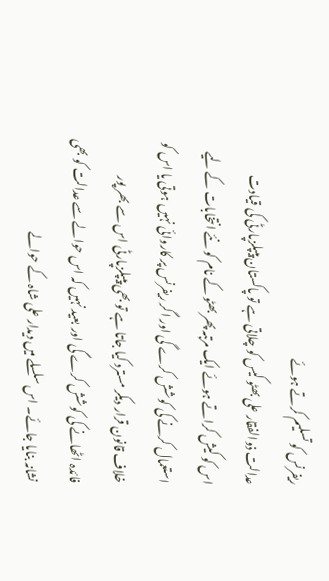ریفرنس کو تسلیم کرتے ہوئے
عدالت ذوالفقار علی بھٹو کیس کو چلاتی ہے تو پاکستان پیپلزپارٹی کی قیادت
اس کو کیش کراتے ہوئے ایک مرتبہ پھر بھٹو کے نام کو نئے انتخابات کے لیے
استعمال کرنے کی کوشش کرے گی اور اگر ریفرنس پر کاروائی نہیں ہوتی یا اس کو
خلاف قانون قرار دیکر مسترد کیا جاتا ہے تو بھی پیپلزپارٹی اس سے بھر پور
فائدہ اٹھانے کی کوشش کرے گی اور بعید نہیں کہ اس حوالے سے عدالت کو بھی
نشانہ بنایا جائے۔ اس سلسلے میں دیدار علی شاہ کے حوالے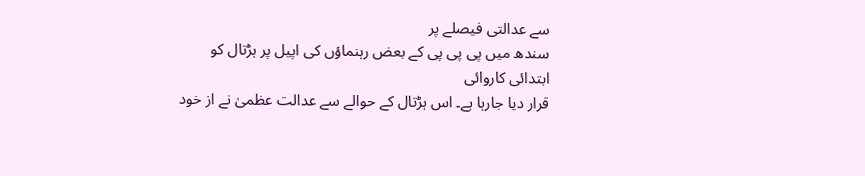سے عدالتی فیصلے پر
سندھ میں پی پی پی کے بعض رہنماؤں کی اپیل پر ہڑتال کو ابتدائی کاروائی
قرار دیا جارہا ہے۔ اس ہڑتال کے حوالے سے عدالت عظمیٰ نے از خود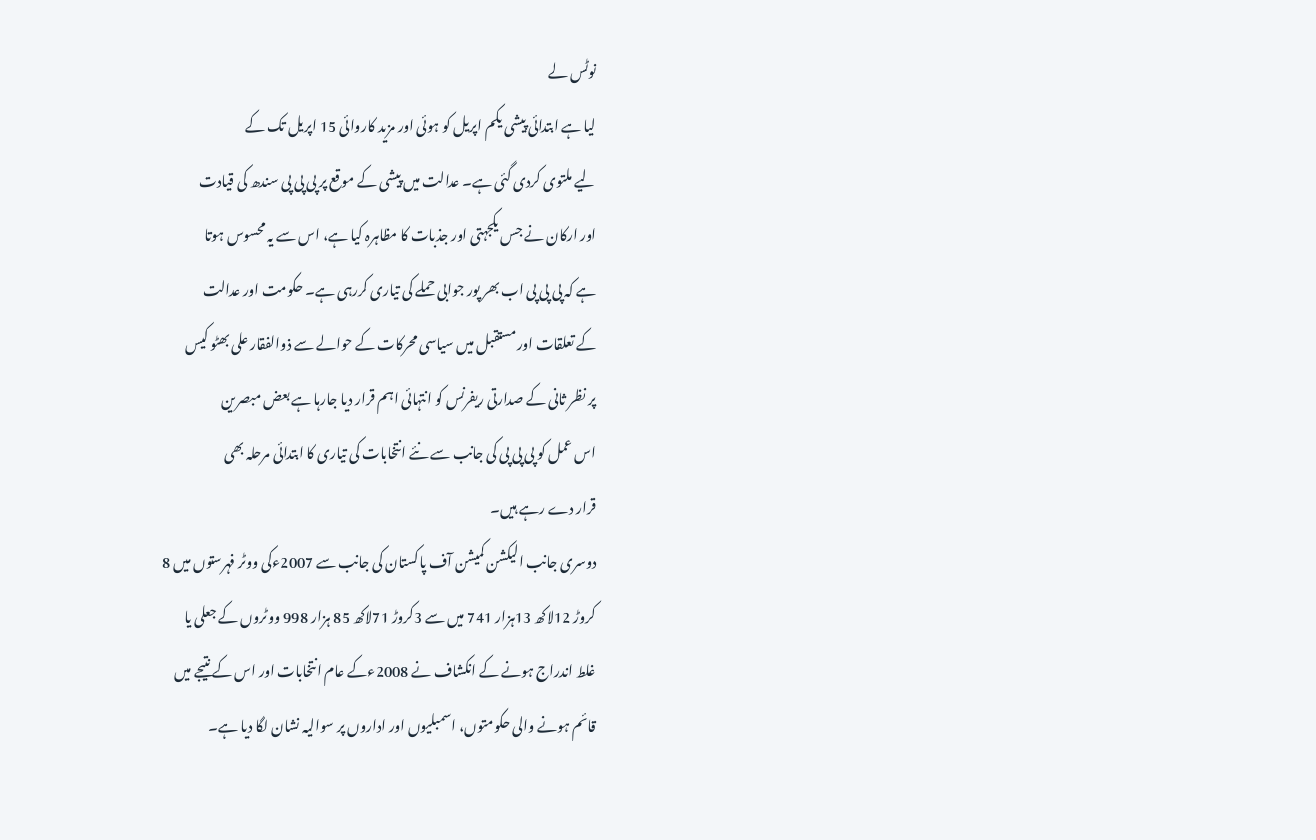نوٹس لے
لیا ہے ابتدائی پیشی یکم اپریل کو ہوئی اور مزید کاروائی 15 اپریل تک کے
لیے ملتوی کردی گئی ہے۔ عدالت میں پیشی کے موقع پر پی پی پی سندھ کی قیادت
اور ارکان نے جس یکجہتی اور جذبات کا مظاہرہ کیا ہے، اس سے یہ محسوس ہوتا
ہے کہ پی پی پی اب بھر پور جوابی حملے کی تیاری کررہی ہے۔ حکومت اور عدالت
کے تعلقات اور مستقبل میں سیاسی محرکات کے حوالے سے ذوالفقار علی بھٹو کیس
پر نظر ثانی کے صدارتی ریفرنس کو انتہائی اہم قرار دیا جارہا ہے بعض مبصرین
اس عمل کو پی پی پی کی جانب سے نئے انتخابات کی تیاری کا ابتدائی مرحلہ بھی
قرار دے رہے ہیں۔
دوسری جانب الیکشن کمیشن آف پاکستان کی جانب سے 2007ءکی ووٹر فہرستوں میں 8
کروڑ 12لاکھ 13ہزار 741 میں سے 3کروڑ 71لاکھ 85 ہزار 998 ووٹروں کے جعلی یا
غلط اندراج ہونے کے انکشاف نے 2008ءکے عام انتخابات اور اس کے نتیجے میں
قائم ہونے والی حکومتوں، اسمبلیوں اور اداروں پر سوالیہ نشان لگا دیا ہے۔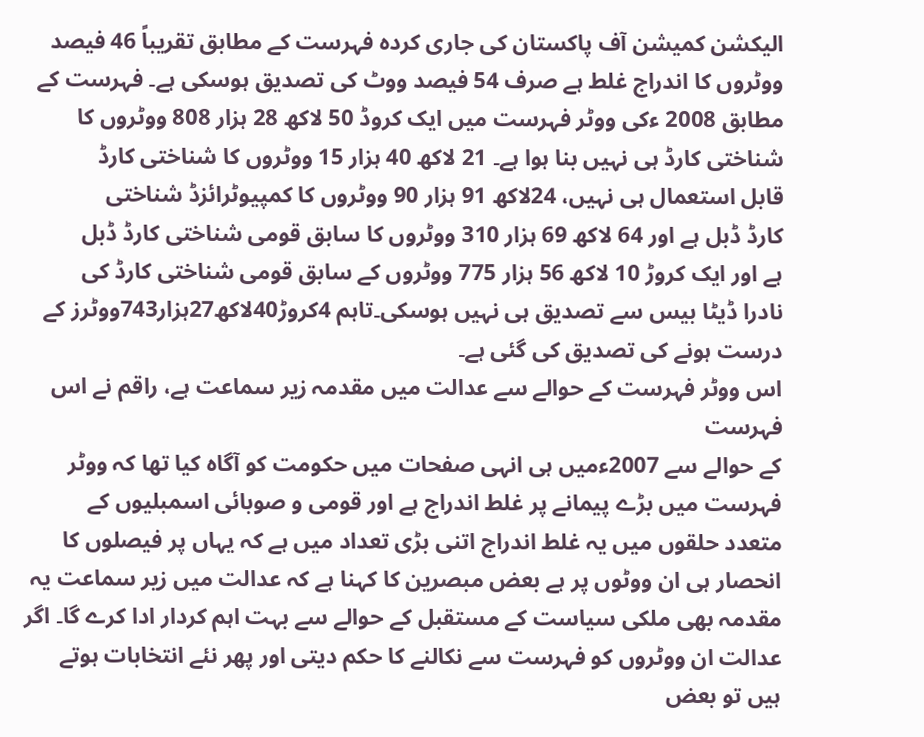الیکشن کمیشن آف پاکستان کی جاری کردہ فہرست کے مطابق تقریباً 46 فیصد
ووٹروں کا اندراج غلط ہے صرف 54 فیصد ووٹ کی تصدیق ہوسکی ہے۔ فہرست کے
مطابق 2008 ءکی ووٹر فہرست میں ایک کروڈ 50 لاکھ 28 ہزار 808 ووٹروں کا
شناختی کارڈ ہی نہیں بنا ہوا ہے۔ 21 لاکھ 40 ہزار 15 ووٹروں کا شناختی کارڈ
قابل استعمال ہی نہیں، 24لاکھ 91 ہزار 90 ووٹروں کا کمپیوٹرائزڈ شناختی
کارڈ ڈبل ہے اور 64 لاکھ 69 ہزار 310 ووٹروں کا سابق قومی شناختی کارڈ ڈبل
ہے اور ایک کروڑ 10 لاکھ 56 ہزار 775 ووٹروں کے سابق قومی شناختی کارڈ کی
نادرا ڈیٹا بیس سے تصدیق ہی نہیں ہوسکی۔تاہم 4کروڑ40لاکھ27ہزار743ووٹرز کے
درست ہونے کی تصدیق کی گئی ہے۔
اس ووٹر فہرست کے حوالے سے عدالت میں مقدمہ زیر سماعت ہے، راقم نے اس فہرست
کے حوالے سے 2007ءمیں ہی انہی صفحات میں حکومت کو آگاہ کیا تھا کہ ووٹر
فہرست میں بڑے پیمانے پر غلط اندراج ہے اور قومی و صوبائی اسمبلیوں کے
متعدد حلقوں میں یہ غلط اندراج اتنی بڑی تعداد میں ہے کہ یہاں پر فیصلوں کا
انحصار ہی ان ووٹوں پر ہے بعض مبصرین کا کہنا ہے کہ عدالت میں زیر سماعت یہ
مقدمہ بھی ملکی سیاست کے مستقبل کے حوالے سے بہت اہم کردار ادا کرے گا۔ اگر
عدالت ان ووٹروں کو فہرست سے نکالنے کا حکم دیتی اور پھر نئے انتخابات ہوتے
ہیں تو بعض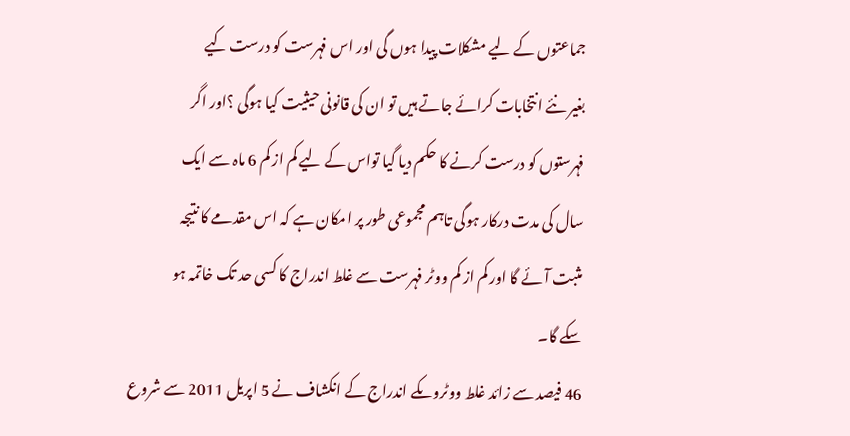جماعتوں کے لیے مشکلات پیدا ہوں گی اور اس فہرست کو درست کیے
بغیر نئے انتخابات کرائے جاتے ہیں تو ان کی قانونی حیثیت کیا ہوگی ؟اور اگر
فہرستوں کو درست کرنے کا حکم دیا گیا تواس کے لیے کم از کم 6 ماہ سے ایک
سال کی مدت درکار ہوگی تاہم مجموعی طور پر امکان ہے کہ اس مقدمے کا نتیجہ
مثبت آئے گا اور کم از کم ووٹر فہرست سے غلط اندراج کا کسی حد تک خاتمہ ہو
سکے گا۔
46 فیصد سے زائد غلط ووٹروںکے اندراج کے انکشاف نے 5 اپریل 2011 سے شروع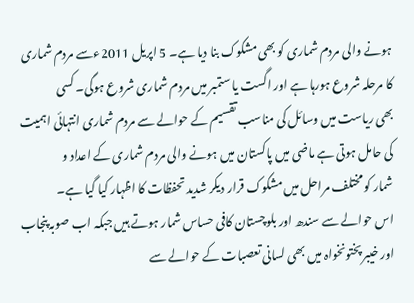ہونے والی مردم شماری کو بھی مشکوک بنا دیا ہے۔ 5 اپریل 2011ءسے مردم شماری
کا مرحلہ شروع ہورہا ہے اور اگست یا ستمبر میں مردم شماری شروع ہوگی۔ کسی
بھی ریاست میں وسائل کی مناسب تقسیم کے حوالے سے مردم شماری انتہائی اہمیت
کی حامل ہوتی ہے ماضی میں پاکستان میں ہونے والی مردم شماری کے اعداد و
شمار کو مختلف مراحل میں مشکوک قرار دیکر شدید تحفظات کا اظہار کیا گیا ہے۔
اس حوالے سے سندھ اور بلوچستان کافی حساس شمار ہوتے ہیں جبکہ اب صوبہ پنجاب
اور خیبر پختونخواہ میں بھی لسانی تعصبات کے حوالے سے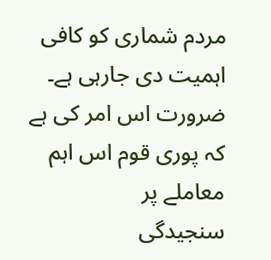مردم شماری کو کافی
اہمیت دی جارہی ہے۔ ضرورت اس امر کی ہے کہ پوری قوم اس اہم معاملے پر
سنجیدگی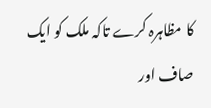کا مظاہرہ کرے تاکہ ملک کو ایک صاف اور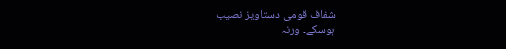شفاف قومی دستاویز نصیب
ہوسکے۔ ورنہ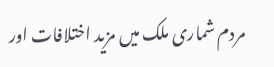مردم شماری ملک میں مزید اختلافات اور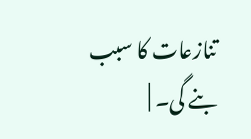تنازعات کا سبب بنے گی۔ |